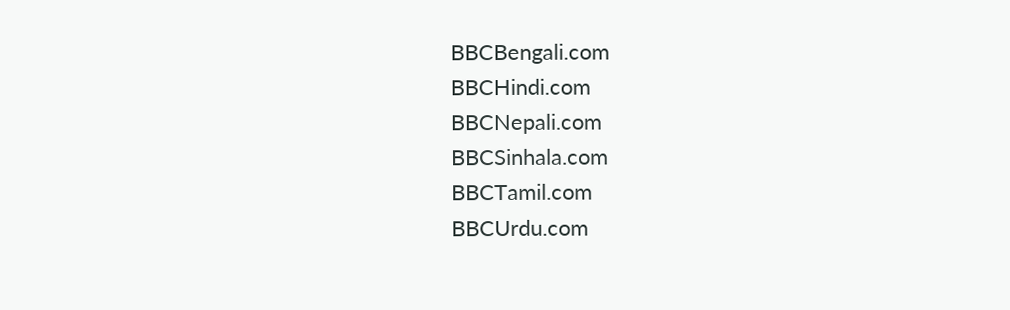BBCBengali.com
BBCHindi.com
BBCNepali.com
BBCSinhala.com
BBCTamil.com
BBCUrdu.com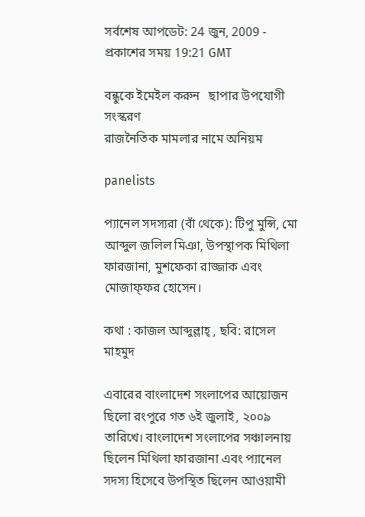সর্বশেষ আপডেট: 24 জুন, 2009 - প্রকাশের সময় 19:21 GMT

বন্ধুকে ইমেইল করুন   ছাপার উপযোগী সংস্করণ
রাজনৈতিক মামলার নামে অনিয়ম

panelists

প্যানেল সদস্যরা (বাঁ থেকে): টিপু মুন্সি, মো আব্দুল জলিল মিঞা, উপস্থাপক মিথিলা ফারজানা, মুশফেকা রাজ্জাক এবং মোজাফ্‌ফর হোসেন।

কথা : কাজল আব্দুল্লাহ্ , ছবি: রাসেল মাহমুদ

এবারের বাংলাদেশ সংলাপের আয়োজন ছিলো রংপুরে গত ৬ই জুলাই, ২০০৯ তারিখে। বাংলাদেশ সংলাপের সঞ্চালনায় ছিলেন মিথিলা ফারজানা এবং প্যানেল সদস্য হিসেবে উপস্থিত ছিলেন আওয়ামী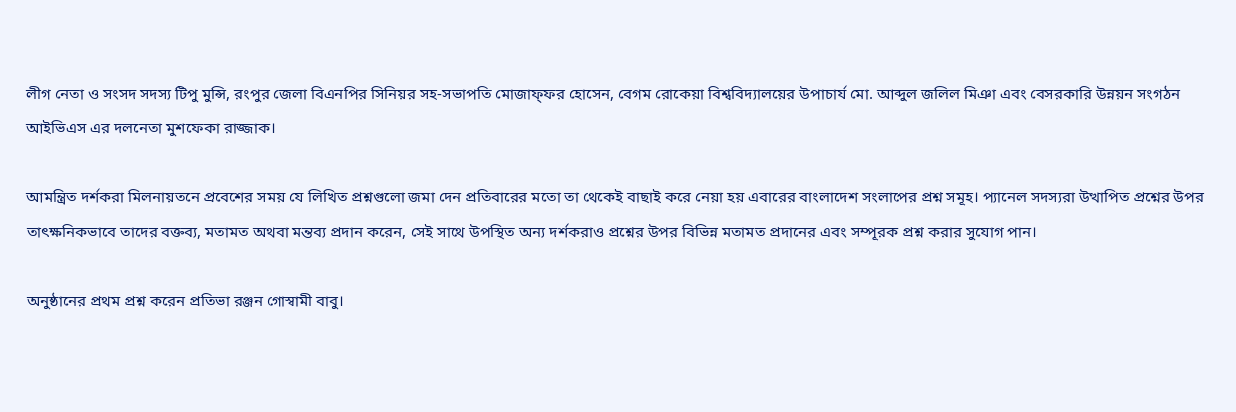লীগ নেতা ও সংসদ সদস্য টিপু মুন্সি, রংপুর জেলা বিএনপির সিনিয়র সহ-সভাপতি মোজাফ্‌ফর হোসেন, বেগম রোকেয়া বিশ্ববিদ্যালয়ের উপাচার্য মো. আব্দুল জলিল মিঞা এবং বেসরকারি উন্নয়ন সংগঠন আইভিএস এর দলনেতা মুশফেকা রাজ্জাক।

আমন্ত্রিত দর্শকরা মিলনায়তনে প্রবেশের সময় যে লিখিত প্রশ্নগুলো জমা দেন প্রতিবারের মতো তা থেকেই বাছাই করে নেয়া হয় এবারের বাংলাদেশ সংলাপের প্রশ্ন সমূহ। প্যানেল সদস্যরা উত্থাপিত প্রশ্নের উপর তাৎক্ষনিকভাবে তাদের বক্তব্য, মতামত অথবা মন্তব্য প্রদান করেন, সেই সাথে উপস্থিত অন্য দর্শকরাও প্রশ্নের উপর বিভিন্ন মতামত প্রদানের এবং সম্পূরক প্রশ্ন করার সুযোগ পান।

অনুষ্ঠানের প্রথম প্রশ্ন করেন প্রতিভা রঞ্জন গোস্বামী বাবু।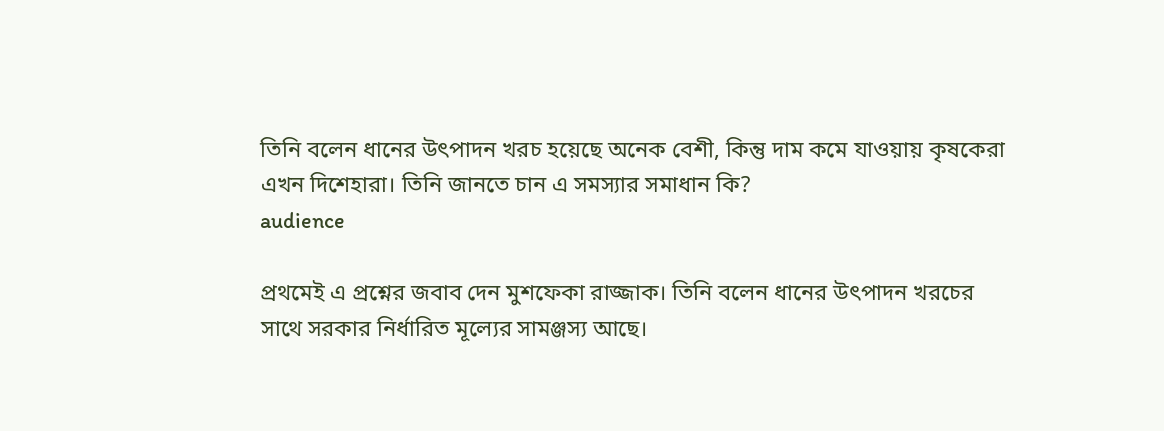তিনি বলেন ধানের উৎপাদন খরচ হয়েছে অনেক বেশী, কিন্তু দাম কমে যাওয়ায় কৃষকেরা এখন দিশেহারা। তিনি জানতে চান এ সমস্যার সমাধান কি?
audience

প্রথমেই এ প্রশ্নের জবাব দেন মুশফেকা রাজ্জাক। তিনি বলেন ধানের উৎপাদন খরচের সাথে সরকার নির্ধারিত মূল্যের সামঞ্জস্য আছে।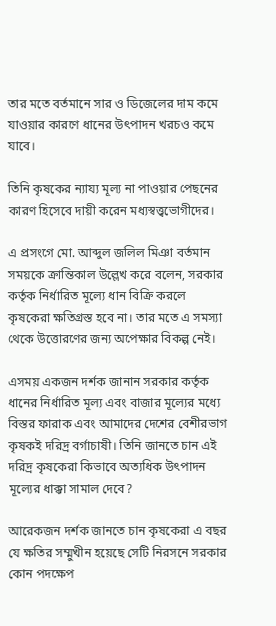তার মতে বর্তমানে সার ও ডিজেলের দাম কমে যাওয়ার কারণে ধানের উৎপাদন খরচও কমে যাবে।

তিনি কৃষকের ন্যায্য মূল্য না পাওয়ার পেছনের কারণ হিসেবে দায়ী করেন মধ্যস্বত্ত্বভোগীদের।

এ প্রসংগে মো. আব্দুল জলিল মিঞা বর্তমান সময়কে ক্রান্তিকাল উল্লেখ করে বলেন, সরকার কর্তৃক নির্ধারিত মূল্যে ধান বিক্রি করলে কৃষকেরা ক্ষতিগ্রস্ত হবে না। তার মতে এ সমস্যা থেকে উত্তোরণের জন্য অপেক্ষার বিকল্প নেই।

এসময় একজন দর্শক জানান সরকার কর্তৃক ধানের নির্ধারিত মূল্য এবং বাজার মূল্যের মধ্যে বিস্তর ফারাক এবং আমাদের দেশের বেশীরভাগ কৃষকই দরিদ্র বর্গাচাষী। তিনি জানতে চান এই দরিদ্র কৃষকেরা কিভাবে অত্যধিক উৎপাদন মূল্যের ধাক্কা সামাল দেবে?

আরেকজন দর্শক জানতে চান কৃষকেরা এ বছর যে ক্ষতির সম্মুখীন হয়েছে সেটি নিরসনে সরকার কোন পদক্ষেপ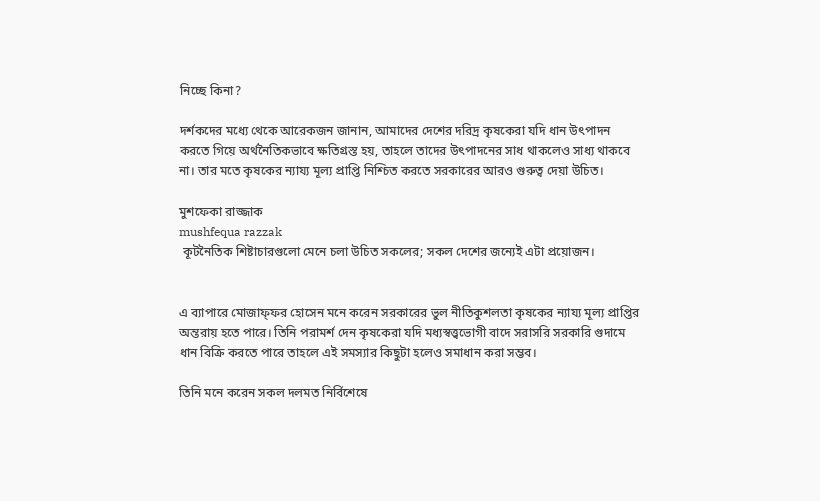নিচ্ছে কিনা?

দর্শকদের মধ্যে থেকে আরেকজন জানান, আমাদের দেশের দরিদ্র কৃষকেরা যদি ধান উৎপাদন করতে গিয়ে অর্থনৈতিকভাবে ক্ষতিগ্রস্ত হয়, তাহলে তাদের উৎপাদনের সাধ থাকলেও সাধ্য থাকবে না। তার মতে কৃষকের ন্যায্য মূল্য প্রাপ্তি নিশ্চিত করতে সরকারের আরও গুরুত্ব দেয়া উচিত।

মুশফেকা রাজ্জাক
mushfequa razzak
 কূটনৈতিক শিষ্টাচারগুলো মেনে চলা উচিত সকলের; সকল দেশের জন্যেই এটা প্রয়োজন।


এ ব্যাপারে মোজাফ্‌ফর হোসেন মনে করেন সরকারের ভুল নীতিকুশলতা কৃষকের ন্যায্য মূল্য প্রাপ্তির অন্তরায় হতে পারে। তিনি পরামর্শ দেন কৃষকেরা যদি মধ্যস্বত্ত্বভোগী বাদে সরাসরি সরকারি গুদামে ধান বিক্রি করতে পারে তাহলে এই সমস্যার কিছুটা হলেও সমাধান করা সম্ভব।

তিনি মনে করেন সকল দলমত নির্বিশেষে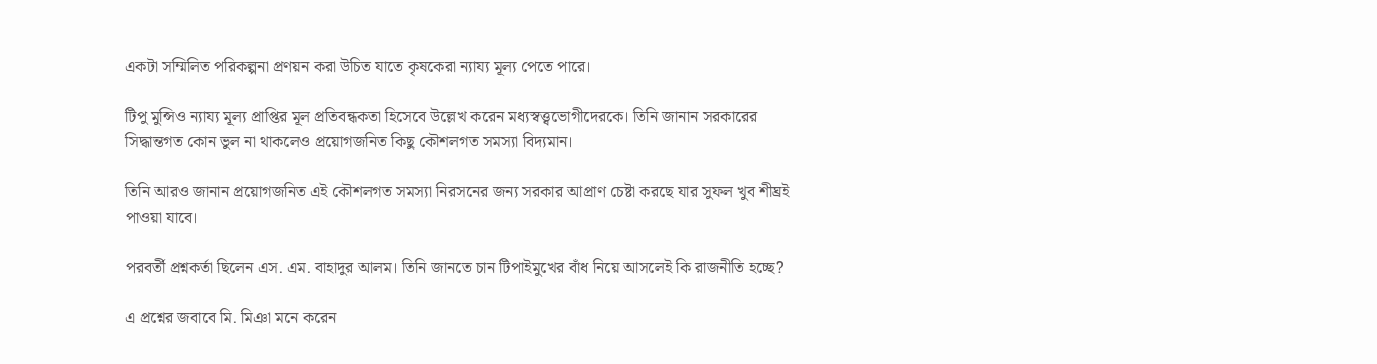একটা সম্মিলিত পরিকল্পনা প্রণয়ন করা উচিত যাতে কৃষকেরা ন্যায্য মূল্য পেতে পারে।

টিপু মুন্সিও ন্যায্য মূল্য প্রাপ্তির মূল প্রতিবন্ধকতা হিসেবে উল্লেখ করেন মধ্যস্বত্ত্বভোগীদেরকে। তিনি জানান সরকারের সিদ্ধান্তগত কোন ভুল না থাকলেও প্রয়োগজনিত কিছু কৌশলগত সমস্যা বিদ্যমান।

তিনি আরও জানান প্রয়োগজনিত এই কৌশলগত সমস্যা নিরসনের জন্য সরকার আপ্রাণ চেষ্টা করছে যার সুফল খুব শীঘ্রই পাওয়া যাবে।

পরবর্তী প্রশ্নকর্তা ছিলেন এস. এম. বাহাদুর আলম। তিনি জানতে চান টিপাইমুখের বাঁধ নিয়ে আসলেই কি রাজনীতি হচ্ছে?

এ প্রশ্নের জবাবে মি. মিঞা মনে করেন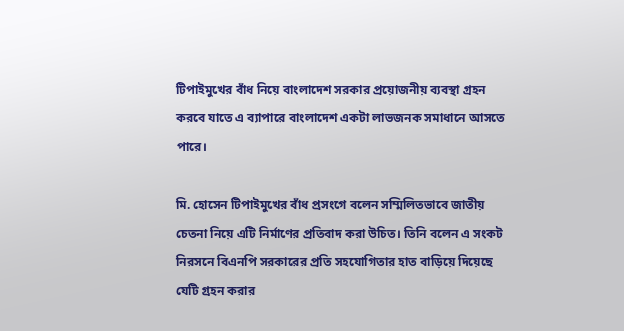টিপাইমুখের বাঁধ নিয়ে বাংলাদেশ সরকার প্রয়োজনীয় ব্যবস্থা গ্রহন করবে যাতে এ ব্যাপারে বাংলাদেশ একটা লাভজনক সমাধানে আসতে পারে।

মি. হোসেন টিপাইমুখের বাঁধ প্রসংগে বলেন সম্মিলিতভাবে জাতীয় চেতনা নিয়ে এটি নির্মাণের প্রতিবাদ করা উচিত। তিনি বলেন এ সংকট নিরসনে বিএনপি সরকারের প্রতি সহযোগিতার হাত বাড়িয়ে দিয়েছে যেটি গ্রহন করার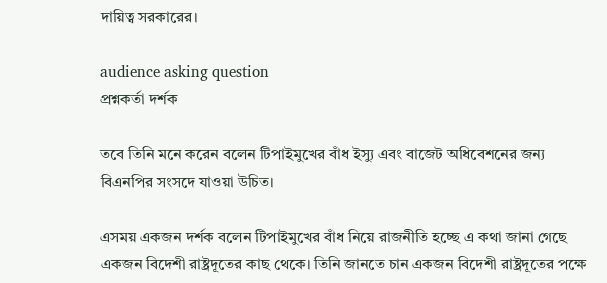দায়িত্ব সরকারের।

audience asking question
প্রশ্নকর্তা দর্শক

তবে তিনি মনে করেন বলেন টিপাইমুখের বাঁধ ইস্যু এবং বাজেট অধিবেশনের জন্য বিএনপির সংসদে যাওয়া উচিত।

এসময় একজন দর্শক বলেন টিপাইমুখের বাঁধ নিয়ে রাজনীতি হচ্ছে এ কথা জানা গেছে একজন বিদেশী রাষ্ট্রদূতের কাছ থেকে। তিনি জানতে চান একজন বিদেশী রাষ্ট্রদূতের পক্ষে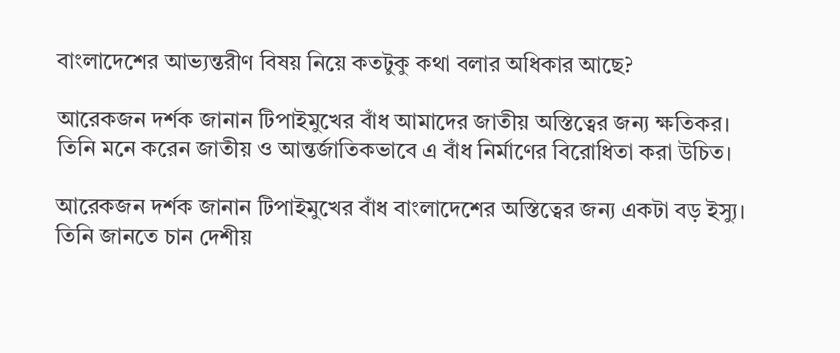বাংলাদেশের আভ্যন্তরীণ বিষয় নিয়ে কতটুকু কথা বলার অধিকার আছে?

আরেকজন দর্শক জানান টিপাইমুখের বাঁধ আমাদের জাতীয় অস্তিত্বের জন্য ক্ষতিকর। তিনি মনে করেন জাতীয় ও আন্তর্জাতিকভাবে এ বাঁধ নির্মাণের বিরোধিতা করা উচিত।

আরেকজন দর্শক জানান টিপাইমুখের বাঁধ বাংলাদেশের অস্তিত্বের জন্য একটা বড় ইস্যু। তিনি জানতে চান দেশীয়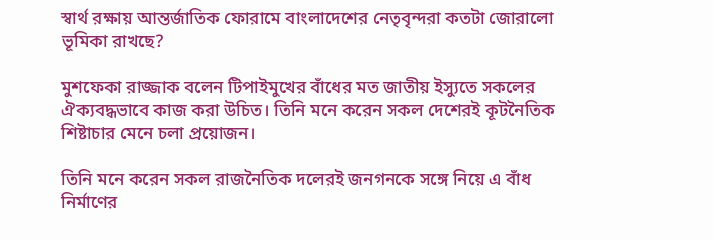স্বার্থ রক্ষায় আন্তর্জাতিক ফোরামে বাংলাদেশের নেতৃবৃন্দরা কতটা জোরালো ভূমিকা রাখছে?

মুশফেকা রাজ্জাক বলেন টিপাইমুখের বাঁধের মত জাতীয় ইস্যুতে সকলের ঐক্যবদ্ধভাবে কাজ করা উচিত। তিনি মনে করেন সকল দেশেরই কূটনৈতিক শিষ্টাচার মেনে চলা প্রয়োজন।

তিনি মনে করেন সকল রাজনৈতিক দলেরই জনগনকে সঙ্গে নিয়ে এ বাঁধ নির্মাণের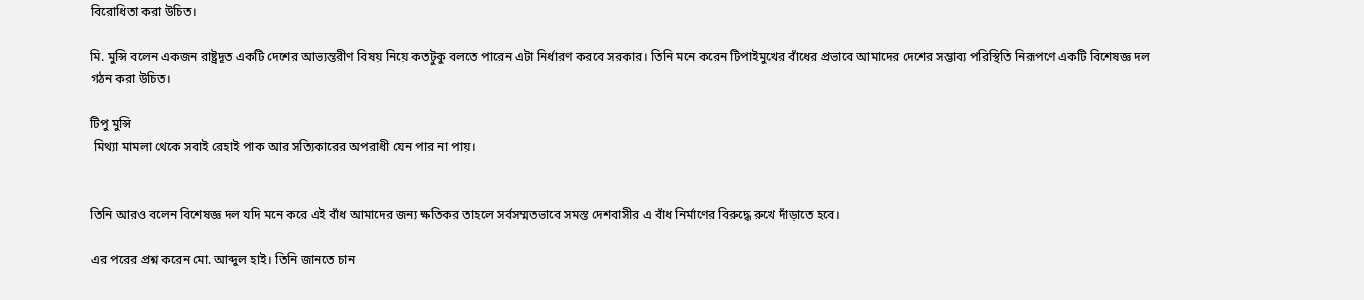বিরোধিতা করা উচিত।

মি. মুন্সি বলেন একজন রাষ্ট্রদূত একটি দেশের আভ্যন্তরীণ বিষয় নিয়ে কতটুকু বলতে পারেন এটা নির্ধারণ করবে সরকার। তিনি মনে করেন টিপাইমুখের বাঁধের প্রভাবে আমাদের দেশের সম্ভাব্য পরিস্থিতি নিরূপণে একটি বিশেষজ্ঞ দল গঠন করা উচিত।

টিপু মুন্সি
 মিথ্যা মামলা থেকে সবাই রেহাই পাক আর সত্যিকারের অপরাধী যেন পার না পায়।


তিনি আরও বলেন বিশেষজ্ঞ দল যদি মনে করে এই বাঁধ আমাদের জন্য ক্ষতিকর তাহলে সর্বসম্মতভাবে সমস্ত দেশবাসীর এ বাঁধ নির্মাণের বিরুদ্ধে রুখে দাঁড়াতে হবে।

এর পরের প্রশ্ন করেন মো. আব্দুল হাই। তিনি জানতে চান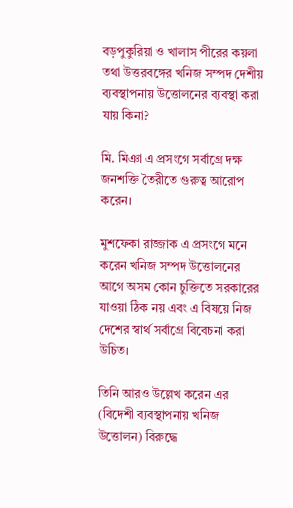বড়পুকুরিয়া ও খালাস পীরের কয়লা তথা উত্তরবঙ্গের খনিজ সম্পদ দেশীয় ব্যবস্থাপনায় উত্তোলনের ব্যবস্থা করা যায় কিনা?

মি. মিঞা এ প্রসংগে সর্বাগ্রে দক্ষ জনশক্তি তৈরীতে গুরুত্ব আরোপ করেন।

মুশফেকা রাজ্জাক এ প্রসংগে মনে করেন খনিজ সম্পদ উত্তোলনের আগে অসম কোন চুক্তিতে সরকারের যাওয়া ঠিক নয় এবং এ বিষয়ে নিজ দেশের স্বার্থ সর্বাগ্রে বিবেচনা করা উচিত।

তিনি আরও উল্লেখ করেন এর (বিদেশী ব্যবস্থাপনায় খনিজ উত্তোলন) বিরুদ্ধে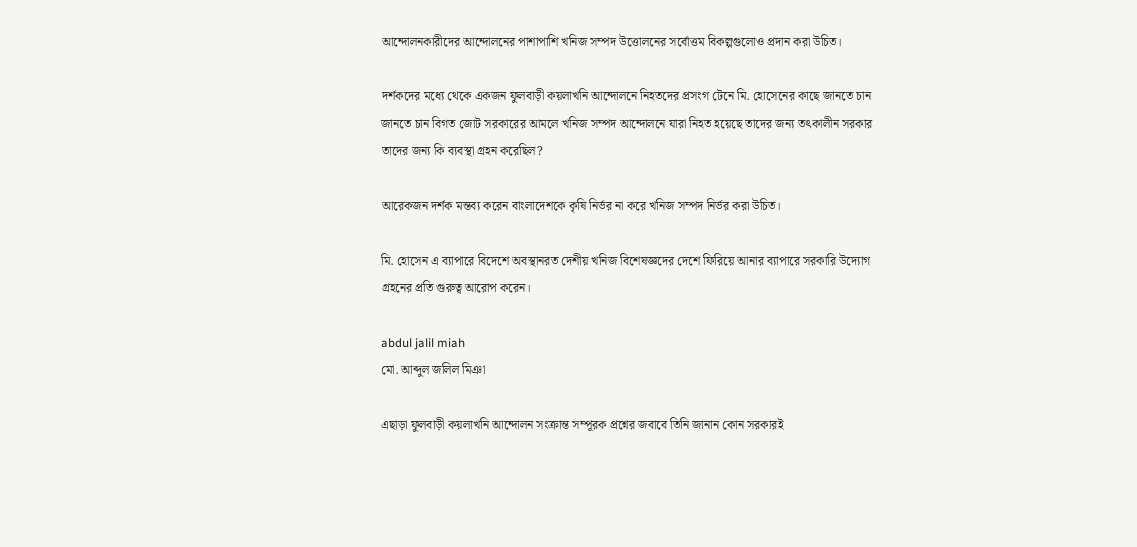আন্দোলনকারীদের আন্দোলনের পাশাপাশি খনিজ সম্পদ উত্তোলনের সর্বোত্তম বিকল্পগুলোও প্রদান করা উচিত।

দর্শকদের মধ্যে থেকে একজন ফুলবাড়ী কয়লাখনি আন্দোলনে নিহতদের প্রসংগ টেনে মি. হোসেনের কাছে জানতে চান জানতে চান বিগত জোট সরকারের আমলে খনিজ সম্পদ আন্দোলনে যারা নিহত হয়েছে তাদের জন্য তৎকালীন সরকার তাদের জন্য কি ব্যবস্থা গ্রহন করেছিল?

আরেকজন দর্শক মন্তব্য করেন বাংলাদেশকে কৃষি নির্ভর না করে খনিজ সম্পদ নির্ভর করা উচিত।

মি. হোসেন এ ব্যাপারে বিদেশে অবস্থানরত দেশীয় খনিজ বিশেষজ্ঞদের দেশে ফিরিয়ে আনার ব্যাপারে সরকারি উদ্যোগ গ্রহনের প্রতি গুরুত্ব আরোপ করেন।

abdul jalil miah
মো. আব্দুল জলিল মিঞা

এছাড়া ফুলবাড়ী কয়লাখনি আন্দোলন সংক্রান্ত সম্পূরক প্রশ্নের জবাবে তিনি জানান কোন সরকারই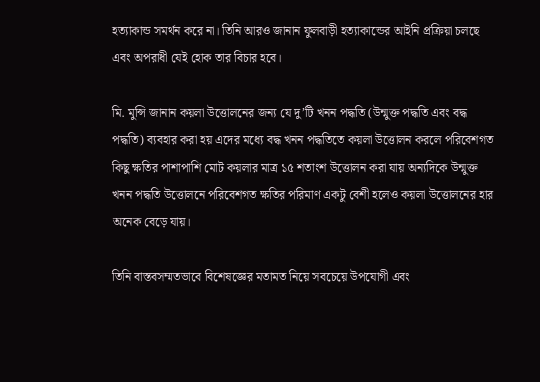হত্যাকান্ড সমর্থন করে না। তিনি আরও জানান ফুলবাড়ী হত্যাকান্ডের আইনি প্রক্রিয়া চলছে এবং অপরাধী যেই হোক তার বিচার হবে।

মি. মুন্সি জানান কয়লা উত্তোলনের জন্য যে দু’টি খনন পদ্ধতি (উন্মুক্ত পদ্ধতি এবং বদ্ধ পদ্ধতি) ব্যবহার করা হয় এদের মধ্যে বদ্ধ খনন পদ্ধতিতে কয়লা উত্তোলন করলে পরিবেশগত কিছু ক্ষতির পাশাপাশি মোট কয়লার মাত্র ১৫ শতাংশ উত্তোলন করা যায় অন্যদিকে উন্মুক্ত খনন পদ্ধতি উত্তোলনে পরিবেশগত ক্ষতির পরিমাণ একটু বেশী হলেও কয়লা উত্তোলনের হার অনেক বেড়ে যায়।

তিনি বাস্তবসম্মতভাবে বিশেষজ্ঞের মতামত নিয়ে সবচেয়ে উপযোগী এবং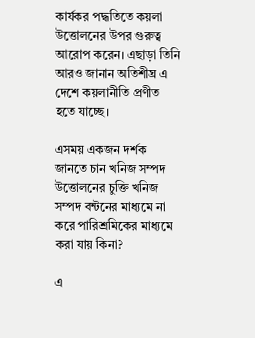কার্যকর পদ্ধতিতে কয়লা উত্তোলনের উপর গুরুত্ব আরোপ করেন। এছাড়া তিনি আরও জানান অতিশীঘ্র এ দেশে কয়লানীতি প্রণীত হতে যাচ্ছে।

এসময় একজন দর্শক জানতে চান খনিজ সম্পদ উত্তোলনের চুক্তি খনিজ সম্পদ বন্টনের মাধ্যমে না করে পারিশ্রমিকের মাধ্যমে করা যায় কিনা?

এ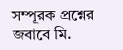সম্পূরক প্রশ্নের জবাবে মি.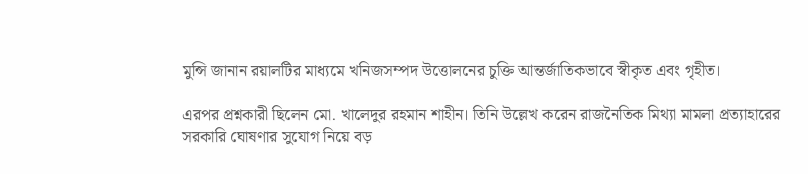মুন্সি জানান রয়ালটির মাধ্যমে খনিজসম্পদ উত্তোলনের চুক্তি আন্তর্জাতিকভাবে স্বীকৃত এবং গৃহীত।

এরপর প্রশ্নকারী ছিলেন মো. খালেদুর রহমান শাহীন। তিনি উল্লেখ করেন রাজনৈতিক মিথ্যা মামলা প্রত্যাহারের সরকারি ঘোষণার সুযোগ নিয়ে বড়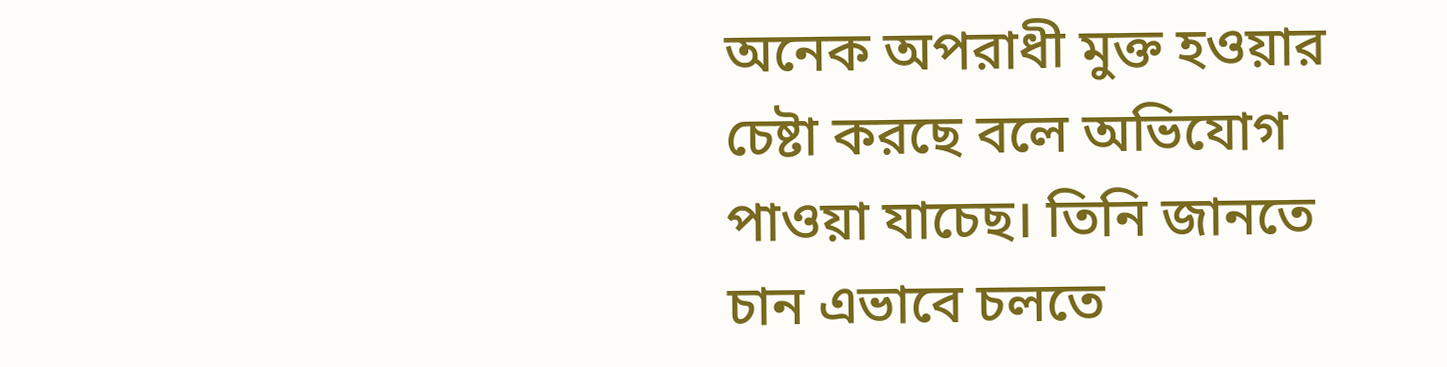অনেক অপরাধী মুক্ত হওয়ার চেষ্টা করছে বলে অভিযোগ পাওয়া যাচেছ। তিনি জানতে চান এভাবে চলতে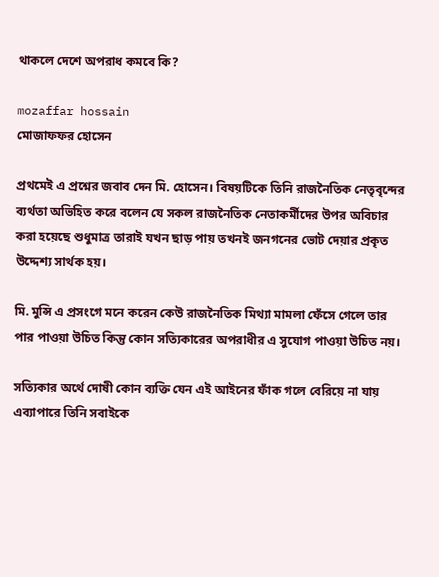থাকলে দেশে অপরাধ কমবে কি?

mozaffar hossain
মোজাফফর হোসেন

প্রথমেই এ প্রশ্নের জবাব দেন মি. হোসেন। বিষয়টিকে তিনি রাজনৈতিক নেতৃবৃন্দের ব্যর্থতা অভিহিত করে বলেন যে সকল রাজনৈতিক নেতাকর্মীদের উপর অবিচার করা হয়েছে শুধুমাত্র তারাই যখন ছাড় পায় তখনই জনগনের ভোট দেয়ার প্রকৃত উদ্দেশ্য সার্থক হয়।

মি. মুন্সি এ প্রসংগে মনে করেন কেউ রাজনৈতিক মিথ্যা মামলা ফেঁসে গেলে তার পার পাওয়া উচিত কিন্তু কোন সত্যিকারের অপরাধীর এ সুযোগ পাওয়া উচিত নয়।

সত্যিকার অর্থে দোষী কোন ব্যক্তি যেন এই আইনের ফাঁক গলে বেরিয়ে না যায় এব্যাপারে তিনি সবাইকে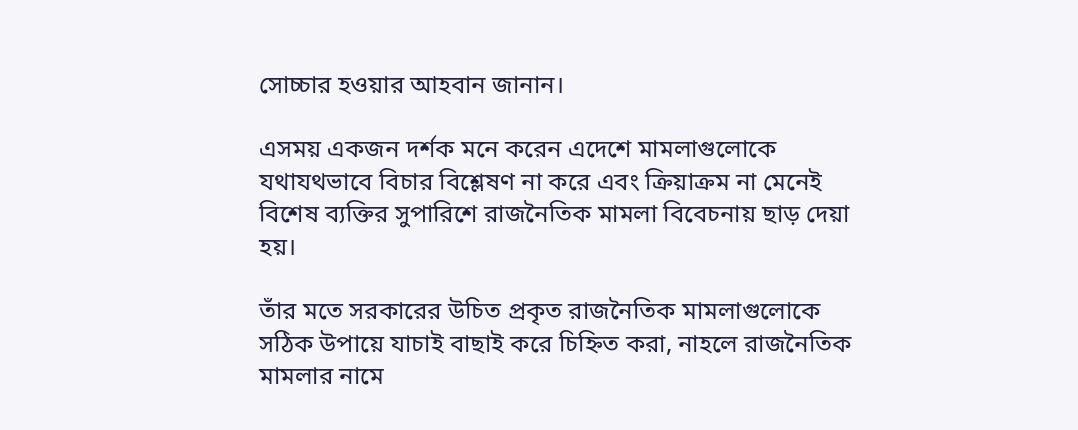সোচ্চার হওয়ার আহবান জানান।

এসময় একজন দর্শক মনে করেন এদেশে মামলাগুলোকে যথাযথভাবে বিচার বিশ্লেষণ না করে এবং ক্রিয়াক্রম না মেনেই বিশেষ ব্যক্তির সুপারিশে রাজনৈতিক মামলা বিবেচনায় ছাড় দেয়া হয়।

তাঁর মতে সরকারের উচিত প্রকৃত রাজনৈতিক মামলাগুলোকে সঠিক উপায়ে যাচাই বাছাই করে চিহ্নিত করা, নাহলে রাজনৈতিক মামলার নামে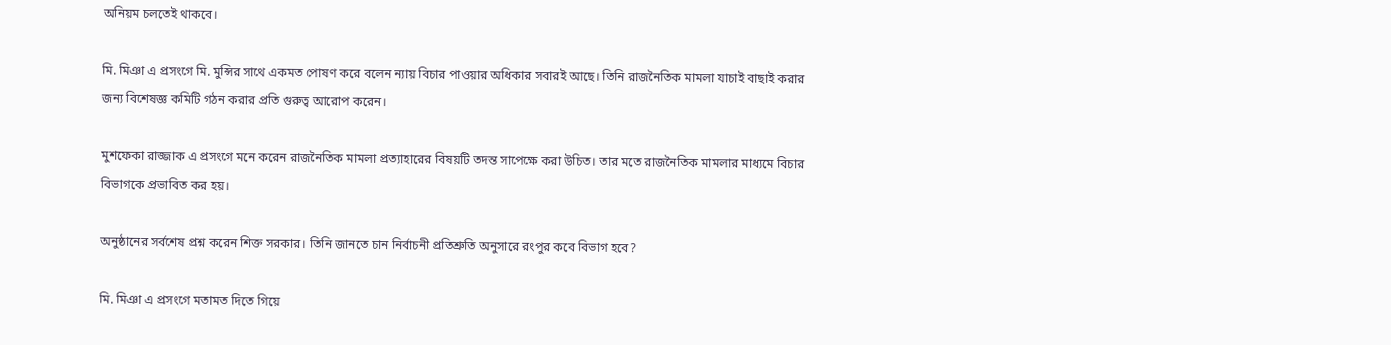অনিয়ম চলতেই থাকবে।

মি. মিঞা এ প্রসংগে মি. মুন্সির সাথে একমত পোষণ করে বলেন ন্যায় বিচার পাওয়ার অধিকার সবারই আছে। তিনি রাজনৈতিক মামলা যাচাই বাছাই করার জন্য বিশেষজ্ঞ কমিটি গঠন করার প্রতি গুরুত্ব আরোপ করেন।

মুশফেকা রাজ্জাক এ প্রসংগে মনে করেন রাজনৈতিক মামলা প্রত্যাহারের বিষয়টি তদন্ত সাপেক্ষে করা উচিত। তার মতে রাজনৈতিক মামলার মাধ্যমে বিচার বিভাগকে প্রভাবিত কর হয়।

অনুষ্ঠানের সর্বশেষ প্রশ্ন করেন শিক্ত সরকার। তিনি জানতে চান নির্বাচনী প্রতিশ্রুতি অনুসারে রংপুর কবে বিভাগ হবে?

মি. মিঞা এ প্রসংগে মতামত দিতে গিয়ে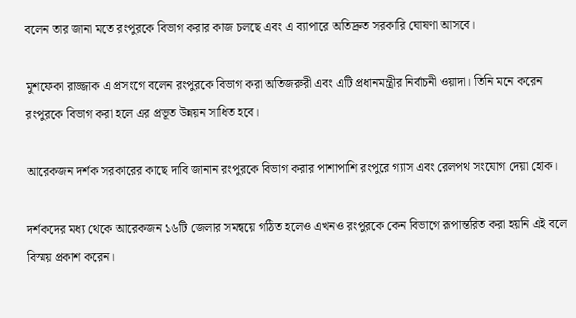বলেন তার জানা মতে রংপুরকে বিভাগ করার কাজ চলছে এবং এ ব্যাপারে অতিদ্রুত সরকারি ঘোষণা আসবে।

মুশফেকা রাজ্জাক এ প্রসংগে বলেন রংপুরকে বিভাগ করা অতিজরুরী এবং এটি প্রধানমন্ত্রীর নির্বাচনী ওয়াদা। তিনি মনে করেন রংপুরকে বিভাগ করা হলে এর প্রভূত উন্নয়ন সাধিত হবে।

আরেকজন দর্শক সরকারের কাছে দাবি জানান রংপুরকে বিভাগ করার পাশাপাশি রংপুরে গ্যাস এবং রেলপথ সংযোগ দেয়া হোক।

দর্শকদের মধ্য থেকে আরেকজন ১৬টি জেলার সমন্বয়ে গঠিত হলেও এখনও রংপুরকে কেন বিভাগে রূপান্তরিত করা হয়নি এই বলে বিস্ময় প্রকাশ করেন।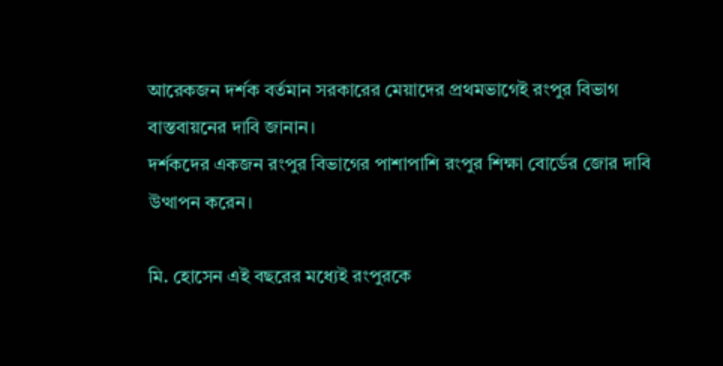আরেকজন দর্শক বর্তমান সরকারের মেয়াদের প্রথমভাগেই রংপুর বিভাগ বাস্তবায়নের দাবি জানান।
দর্শকদের একজন রংপুর বিভাগের পাশাপাশি রংপুর শিক্ষা বোর্ডের জোর দাবি উত্থাপন করেন।

মি. হোসেন এই বছরের মধ্যেই রংপুরকে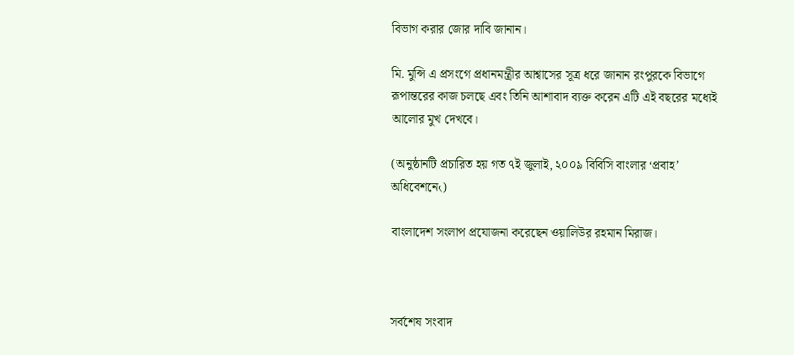বিভাগ করার জোর দাবি জানান।

মি. মুন্সি এ প্রসংগে প্রধানমন্ত্রীর আশ্বাসের সূত্র ধরে জানান রংপুরকে বিভাগে রূপান্তরের কাজ চলছে এবং তিনি আশাবাদ ব্যক্ত করেন এটি এই বছরের মধ্যেই আলোর মুখ দেখবে।

(অনুষ্ঠানটি প্রচারিত হয় গত ৭ই জুলাই, ২০০৯ বিবিসি বাংলার ‘প্রবাহ’ অধিবেশনে৻)

বাংলাদেশ সংলাপ প্রযোজনা করেছেন ওয়ালিউর রহমান মিরাজ।



সর্বশেষ সংবাদ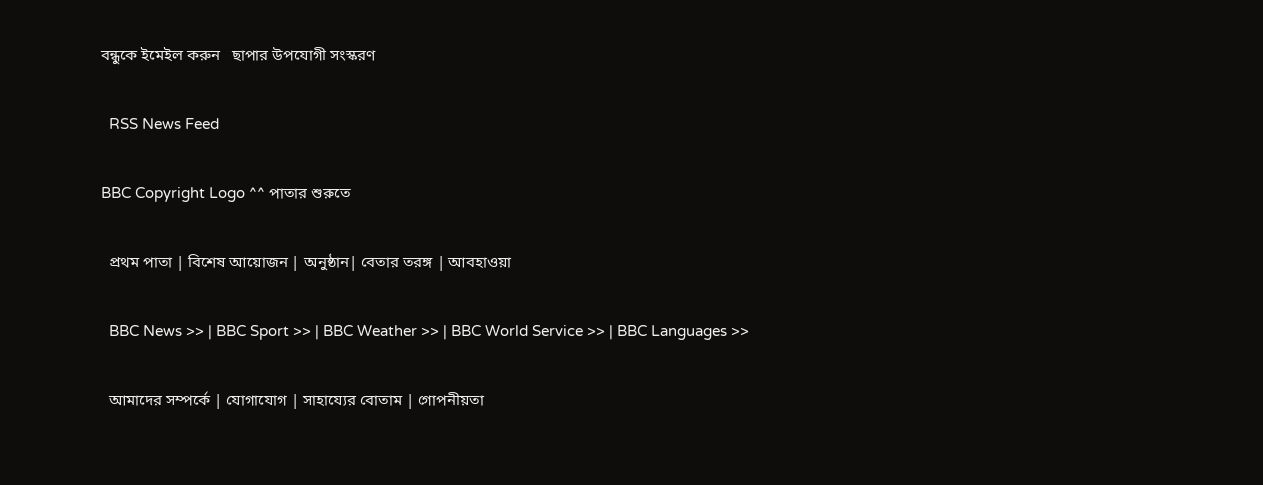বন্ধুকে ইমেইল করুন   ছাপার উপযোগী সংস্করণ

  RSS News Feed

BBC Copyright Logo ^^ পাতার শুরুতে

  প্রথম পাতা | বিশেষ আয়োজন | অনুষ্ঠান| বেতার তরঙ্গ | আবহাওয়া

  BBC News >> | BBC Sport >> | BBC Weather >> | BBC World Service >> | BBC Languages >>

  আমাদের সম্পর্কে | যোগাযোগ | সাহায্যের বোতাম | গোপনীয়তা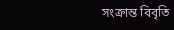সংক্রান্ত বিবৃতি